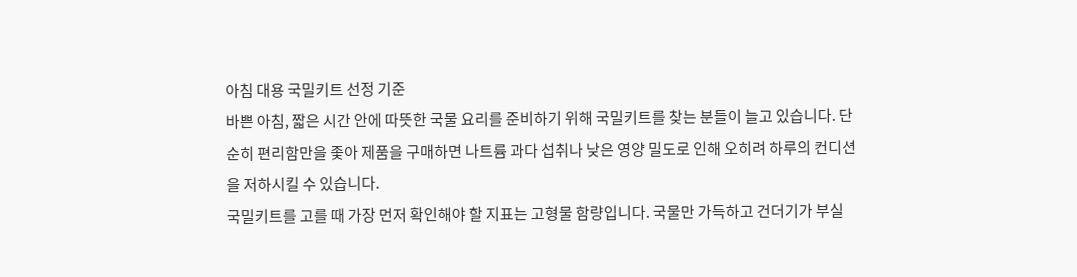아침 대용 국밀키트 선정 기준
바쁜 아침, 짧은 시간 안에 따뜻한 국물 요리를 준비하기 위해 국밀키트를 찾는 분들이 늘고 있습니다. 단순히 편리함만을 좇아 제품을 구매하면 나트륨 과다 섭취나 낮은 영양 밀도로 인해 오히려 하루의 컨디션을 저하시킬 수 있습니다.
국밀키트를 고를 때 가장 먼저 확인해야 할 지표는 고형물 함량입니다. 국물만 가득하고 건더기가 부실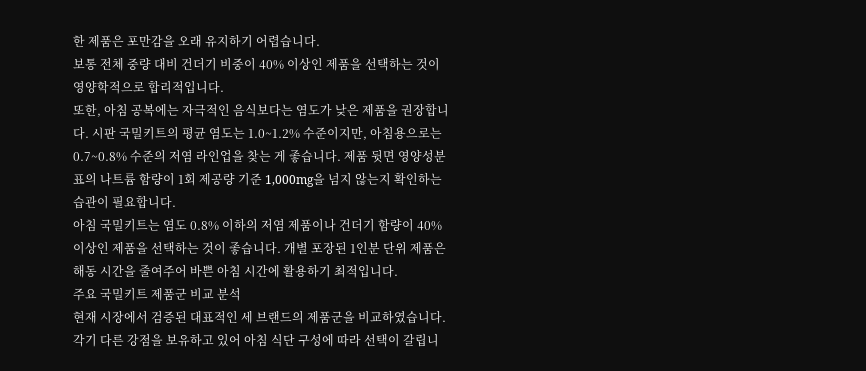한 제품은 포만감을 오래 유지하기 어렵습니다.
보통 전체 중량 대비 건더기 비중이 40% 이상인 제품을 선택하는 것이 영양학적으로 합리적입니다.
또한, 아침 공복에는 자극적인 음식보다는 염도가 낮은 제품을 권장합니다. 시판 국밀키트의 평균 염도는 1.0~1.2% 수준이지만, 아침용으로는 0.7~0.8% 수준의 저염 라인업을 찾는 게 좋습니다. 제품 뒷면 영양성분표의 나트륨 함량이 1회 제공량 기준 1,000mg을 넘지 않는지 확인하는 습관이 필요합니다.
아침 국밀키트는 염도 0.8% 이하의 저염 제품이나 건더기 함량이 40% 이상인 제품을 선택하는 것이 좋습니다. 개별 포장된 1인분 단위 제품은 해동 시간을 줄여주어 바쁜 아침 시간에 활용하기 최적입니다.
주요 국밀키트 제품군 비교 분석
현재 시장에서 검증된 대표적인 세 브랜드의 제품군을 비교하였습니다. 각기 다른 강점을 보유하고 있어 아침 식단 구성에 따라 선택이 갈립니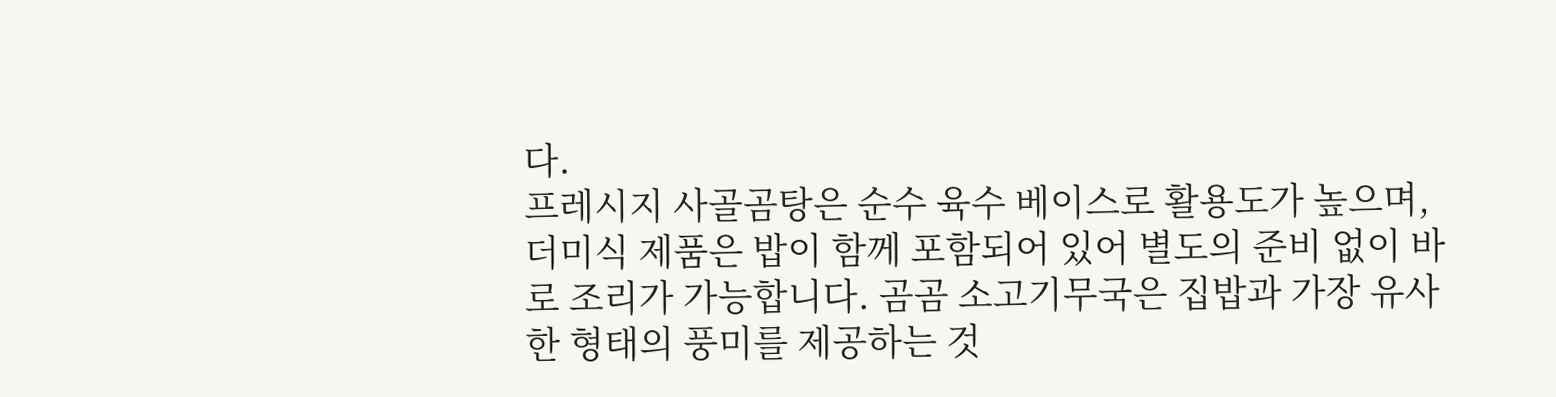다.
프레시지 사골곰탕은 순수 육수 베이스로 활용도가 높으며, 더미식 제품은 밥이 함께 포함되어 있어 별도의 준비 없이 바로 조리가 가능합니다. 곰곰 소고기무국은 집밥과 가장 유사한 형태의 풍미를 제공하는 것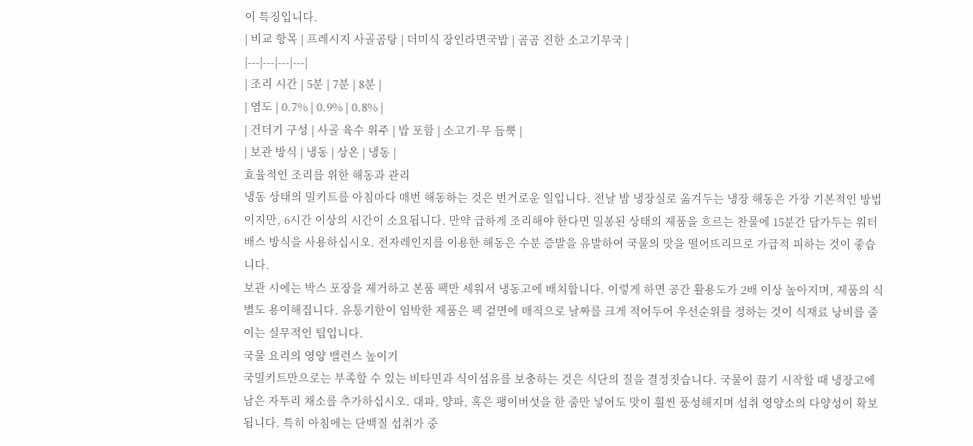이 특징입니다.
| 비교 항목 | 프레시지 사골곰탕 | 더미식 장인라면국밥 | 곰곰 진한 소고기무국 |
|---|---|---|---|
| 조리 시간 | 5분 | 7분 | 8분 |
| 염도 | 0.7% | 0.9% | 0.8% |
| 건더기 구성 | 사골 육수 위주 | 밥 포함 | 소고기·무 듬뿍 |
| 보관 방식 | 냉동 | 상온 | 냉동 |
효율적인 조리를 위한 해동과 관리
냉동 상태의 밀키트를 아침마다 매번 해동하는 것은 번거로운 일입니다. 전날 밤 냉장실로 옮겨두는 냉장 해동은 가장 기본적인 방법이지만, 6시간 이상의 시간이 소요됩니다. 만약 급하게 조리해야 한다면 밀봉된 상태의 제품을 흐르는 찬물에 15분간 담가두는 워터 배스 방식을 사용하십시오. 전자레인지를 이용한 해동은 수분 증발을 유발하여 국물의 맛을 떨어뜨리므로 가급적 피하는 것이 좋습니다.
보관 시에는 박스 포장을 제거하고 본품 팩만 세워서 냉동고에 배치합니다. 이렇게 하면 공간 활용도가 2배 이상 높아지며, 제품의 식별도 용이해집니다. 유통기한이 임박한 제품은 팩 겉면에 매직으로 날짜를 크게 적어두어 우선순위를 정하는 것이 식재료 낭비를 줄이는 실무적인 팁입니다.
국물 요리의 영양 밸런스 높이기
국밀키트만으로는 부족할 수 있는 비타민과 식이섬유를 보충하는 것은 식단의 질을 결정짓습니다. 국물이 끓기 시작할 때 냉장고에 남은 자투리 채소를 추가하십시오. 대파, 양파, 혹은 팽이버섯을 한 줌만 넣어도 맛이 훨씬 풍성해지며 섭취 영양소의 다양성이 확보됩니다. 특히 아침에는 단백질 섭취가 중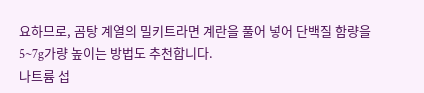요하므로, 곰탕 계열의 밀키트라면 계란을 풀어 넣어 단백질 함량을 5~7g가량 높이는 방법도 추천합니다.
나트륨 섭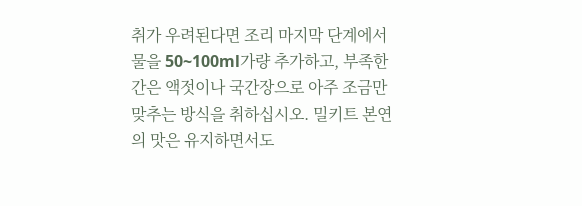취가 우려된다면 조리 마지막 단계에서 물을 50~100ml가량 추가하고, 부족한 간은 액젓이나 국간장으로 아주 조금만 맞추는 방식을 취하십시오. 밀키트 본연의 맛은 유지하면서도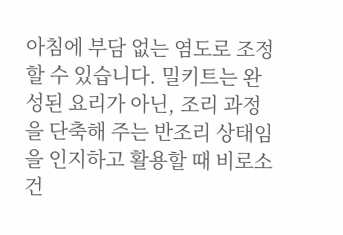아침에 부담 없는 염도로 조정할 수 있습니다. 밀키트는 완성된 요리가 아닌, 조리 과정을 단축해 주는 반조리 상태임을 인지하고 활용할 때 비로소 건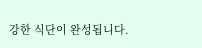강한 식단이 완성됩니다.